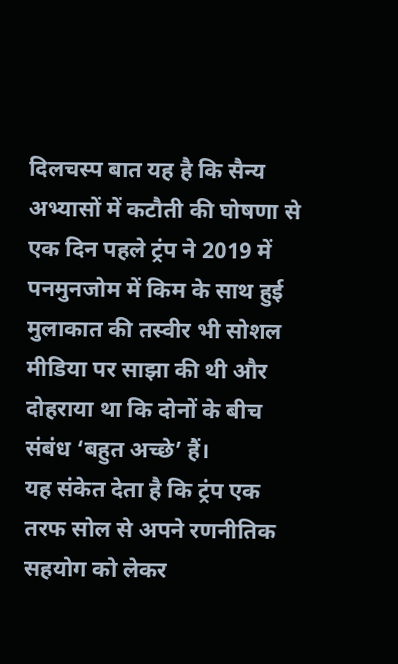दिलचस्प बात यह है कि सैन्य अभ्यासों में कटौती की घोषणा से एक दिन पहले ट्रंप ने 2019 में पनमुनजोम में किम के साथ हुई मुलाकात की तस्वीर भी सोशल मीडिया पर साझा की थी और दोहराया था कि दोनों के बीच संबंध ‘बहुत अच्छे’ हैं।
यह संकेत देता है कि ट्रंप एक तरफ सोल से अपने रणनीतिक सहयोग को लेकर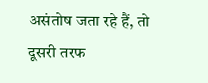असंतोष जता रहे हैं, तो दूसरी तरफ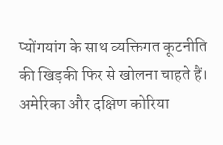प्योंगयांग के साथ व्यक्तिगत कूटनीति की खिड़की फिर से खोलना चाहते हैं।
अमेरिका और दक्षिण कोरिया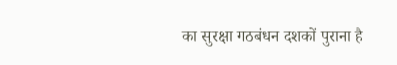का सुरक्षा गठबंधन दशकों पुराना है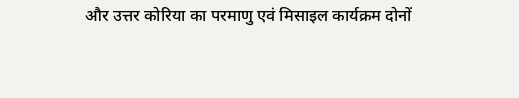और उत्तर कोरिया का परमाणु एवं मिसाइल कार्यक्रम दोनों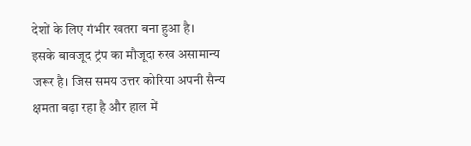देशों के लिए गंभीर खतरा बना हुआ है।
इसके बावजूद ट्रंप का मौजूदा रुख असामान्य जरूर है। जिस समय उत्तर कोरिया अपनी सैन्य क्षमता बढ़ा रहा है और हाल में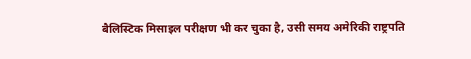बैलिस्टिक मिसाइल परीक्षण भी कर चुका है, उसी समय अमेरिकी राष्ट्रपति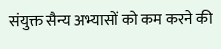संयुक्त सैन्य अभ्यासों को कम करने की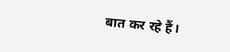बात कर रहे हैं।